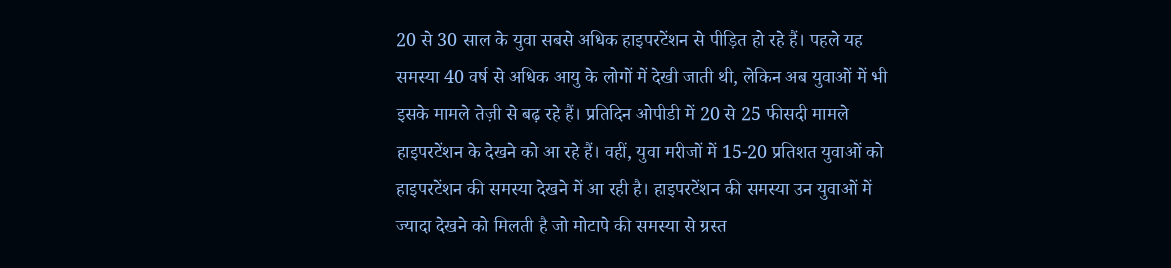20 से 30 साल के युवा सबसे अधिक हाइपरटेंशन से पीड़ित हो रहे हैं। पहले यह समस्या 40 वर्ष से अधिक आयु के लोगों में देखी जाती थी, लेकिन अब युवाओं में भी इसके मामले तेज़ी से बढ़ रहे हैं। प्रतिदिन ओपीडी में 20 से 25 फीसदी मामले हाइपरटेंशन के देखने को आ रहे हैं। वहीं, युवा मरीजों में 15-20 प्रतिशत युवाओं को हाइपरटेंशन की समस्या देखने में आ रही है। हाइपरटेंशन की समस्या उन युवाओं में ज्यादा देखने को मिलती है जो मोटापे की समस्या से ग्रस्त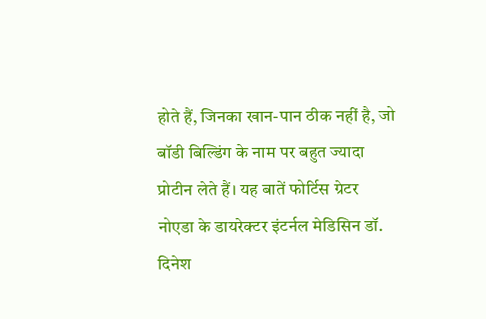होते हैं, जिनका खान-पान ठीक नहीं है, जो बॉडी बिल्डिंग के नाम पर बहुत ज्यादा प्रोटीन लेते हैं। यह बातें फोर्टिस ग्रेटर नोएडा के डायरेक्टर इंटर्नल मेडिसिन डॉ. दिनेश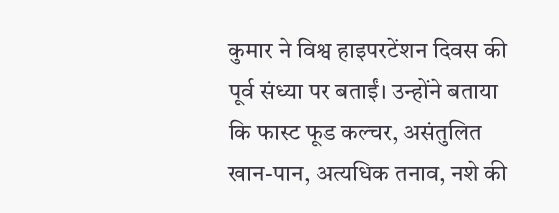कुमार ने विश्व हाइपरटेंशन दिवस की पूर्व संध्या पर बताईं। उन्होंने बताया कि फास्ट फूड कल्चर, असंतुलित खान-पान, अत्यधिक तनाव, नशे की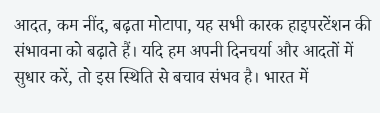आदत, कम नींद, बढ़ता मोटापा, यह सभी कारक हाइपरटेंशन की संभावना को बढ़ाते हैं। यदि हम अपनी दिनचर्या और आदतों में सुधार करें, तो इस स्थिति से बचाव संभव है। भारत में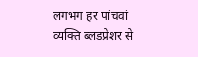लगभग हर पांचवां व्यक्ति ब्लडप्रेशर से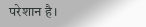परेशान है।